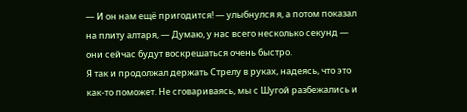— И он нам ещё пригодится! — улыбнулся я, а потом показал на плиту алтаря, — Думаю, у нас всего несколько секунд — они сейчас будут воскрешаться очень быстро.
Я так и продолжал держать Стрелу в руках, надеясь, что это как-то поможет. Не сговариваясь, мы с Шугой разбежались и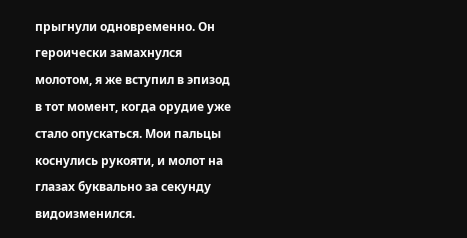прыгнули одновременно. Он героически замахнулся молотом, я же вступил в эпизод в тот момент, когда орудие уже стало опускаться. Мои пальцы коснулись рукояти, и молот на глазах буквально за секунду видоизменился.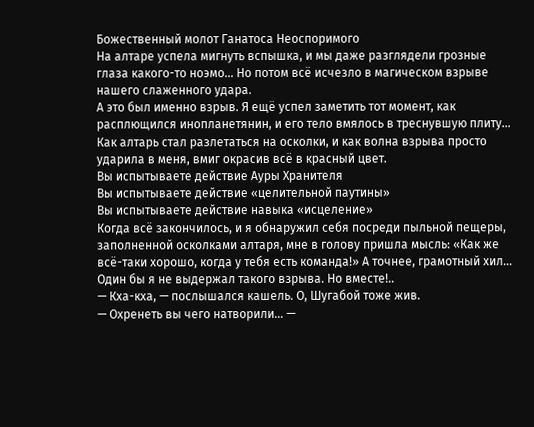Божественный молот Ганатоса Неоспоримого
На алтаре успела мигнуть вспышка, и мы даже разглядели грозные глаза какого-то ноэмо… Но потом всё исчезло в магическом взрыве нашего слаженного удара.
А это был именно взрыв. Я ещё успел заметить тот момент, как расплющился инопланетянин, и его тело вмялось в треснувшую плиту… Как алтарь стал разлетаться на осколки, и как волна взрыва просто ударила в меня, вмиг окрасив всё в красный цвет.
Вы испытываете действие Ауры Хранителя
Вы испытываете действие «целительной паутины»
Вы испытываете действие навыка «исцеление»
Когда всё закончилось, и я обнаружил себя посреди пыльной пещеры, заполненной осколками алтаря, мне в голову пришла мысль: «Как же всё-таки хорошо, когда у тебя есть команда!» А точнее, грамотный хил…
Один бы я не выдержал такого взрыва. Но вместе!..
— Кха-кха, — послышался кашель. О, Шугабой тоже жив.
— Охренеть вы чего натворили… —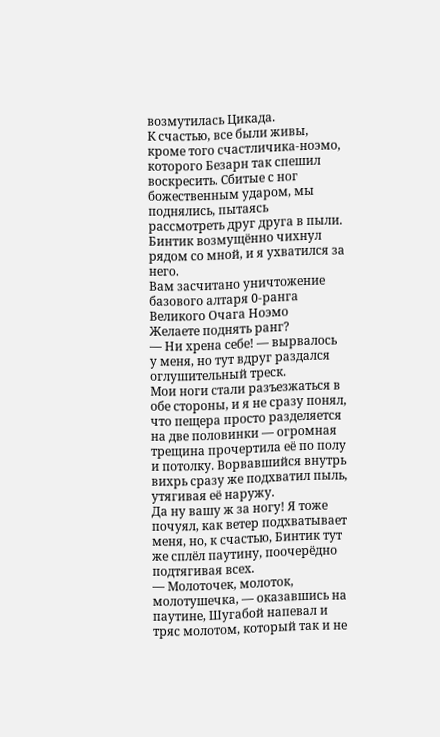возмутилась Цикада.
К счастью, все были живы, кроме того счастличика-ноэмо, которого Безарн так спешил воскресить. Сбитые с ног божественным ударом, мы поднялись, пытаясь рассмотреть друг друга в пыли. Бинтик возмущённо чихнул рядом со мной, и я ухватился за него.
Вам засчитано уничтожение базового алтаря 0-ранга Великого Очага Ноэмо
Желаете поднять ранг?
— Ни хрена себе! — вырвалось у меня, но тут вдруг раздался оглушительный треск.
Мои ноги стали разъезжаться в обе стороны, и я не сразу понял, что пещера просто разделяется на две половинки — огромная трещина прочертила её по полу и потолку. Ворвавшийся внутрь вихрь сразу же подхватил пыль, утягивая её наружу.
Да ну вашу ж за ногу! Я тоже почуял, как ветер подхватывает меня, но, к счастью, Бинтик тут же сплёл паутину, поочерёдно подтягивая всех.
— Молоточек, молоток, молотушечка, — оказавшись на паутине, Шугабой напевал и тряс молотом, который так и не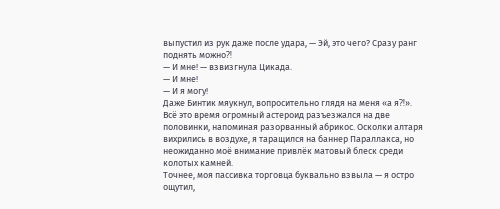выпустил из рук даже после удара, — Эй, это чего? Сразу ранг поднять можно⁈
— И мне! — взвизгнула Цикада.
— И мне!
— И я могу!
Даже Бинтик мяукнул, вопросительно глядя на меня «а я⁈».
Всё это время огромный астероид разъезжался на две половинки, напоминая разорванный абрикос. Осколки алтаря вихрились в воздухе, я таращился на баннер Параллакса, но неожиданно моё внимание привлёк матовый блеск среди колотых камней.
Точнее, моя пассивка торговца буквально взвыла — я остро ощутил,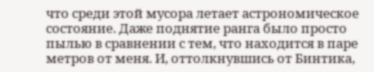что среди этой мусора летает астрономическое состояние. Даже поднятие ранга было просто пылью в сравнении с тем, что находится в паре метров от меня. И, оттолкнувшись от Бинтика,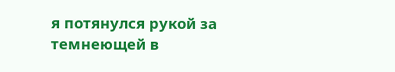я потянулся рукой за темнеющей в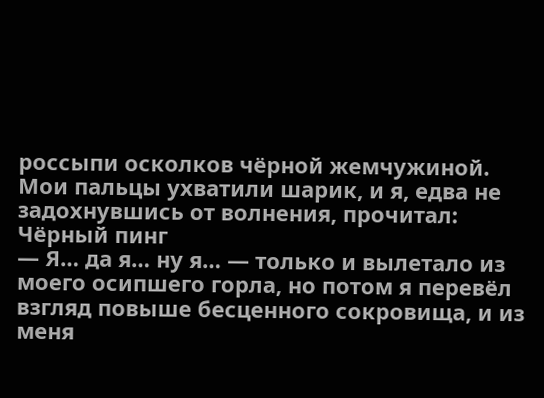россыпи осколков чёрной жемчужиной.
Мои пальцы ухватили шарик, и я, едва не задохнувшись от волнения, прочитал:
Чёрный пинг
— Я… да я… ну я… — только и вылетало из моего осипшего горла, но потом я перевёл взгляд повыше бесценного сокровища, и из меня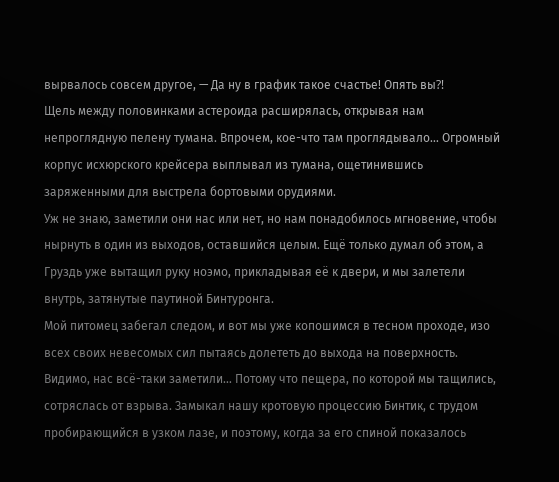вырвалось совсем другое, — Да ну в график такое счастье! Опять вы⁈
Щель между половинками астероида расширялась, открывая нам непроглядную пелену тумана. Впрочем, кое-что там проглядывало… Огромный корпус исхюрского крейсера выплывал из тумана, ощетинившись заряженными для выстрела бортовыми орудиями.
Уж не знаю, заметили они нас или нет, но нам понадобилось мгновение, чтобы нырнуть в один из выходов, оставшийся целым. Ещё только думал об этом, а Груздь уже вытащил руку ноэмо, прикладывая её к двери, и мы залетели внутрь, затянутые паутиной Бинтуронга.
Мой питомец забегал следом, и вот мы уже копошимся в тесном проходе, изо всех своих невесомых сил пытаясь долететь до выхода на поверхность.
Видимо, нас всё-таки заметили… Потому что пещера, по которой мы тащились, сотряслась от взрыва. Замыкал нашу кротовую процессию Бинтик, с трудом пробирающийся в узком лазе, и поэтому, когда за его спиной показалось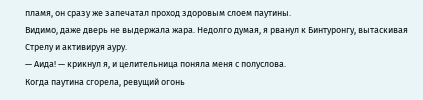пламя, он сразу же запечатал проход здоровым слоем паутины.
Видимо, даже дверь не выдержала жара. Недолго думая, я рванул к Бинтуронгу, вытаскивая Стрелу и активируя ауру.
— Аида! — крикнул я, и целительница поняла меня с полуслова.
Когда паутина сгорела, ревущий огонь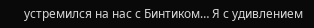устремился на нас с Бинтиком… Я с удивлением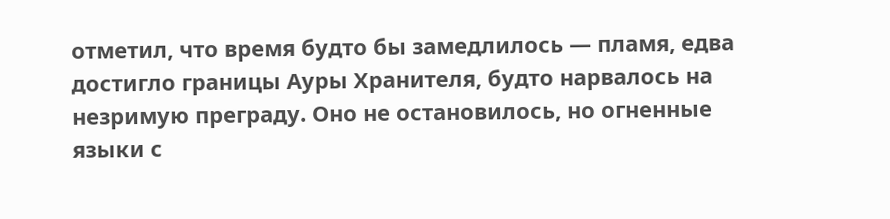отметил, что время будто бы замедлилось — пламя, едва достигло границы Ауры Хранителя, будто нарвалось на незримую преграду. Оно не остановилось, но огненные языки с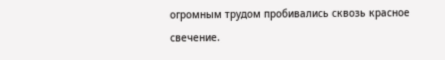огромным трудом пробивались сквозь красное свечение.